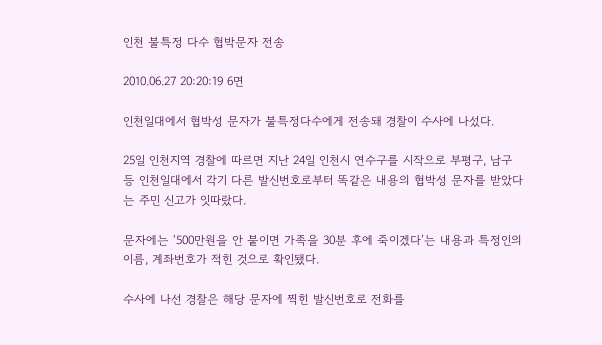인천 불특정 다수 협박문자 전송

2010.06.27 20:20:19 6면

인천일대에서 협박성 문자가 불특정다수에게 전송돼 경찰이 수사에 나섰다.

25일 인천지역 경찰에 따르면 지난 24일 인천시 연수구를 시작으로 부평구, 남구 등 인천일대에서 각기 다른 발신번호로부터 똑같은 내용의 협박성 문자를 받았다는 주민 신고가 잇따랐다.

문자에는 ‘500만원을 안 붙이면 가족을 30분 후에 죽이겠다’는 내용과 특정인의 이름, 계좌번호가 적힌 것으로 확인됐다.

수사에 나선 경찰은 해당 문자에 찍힌 발신번호로 전화를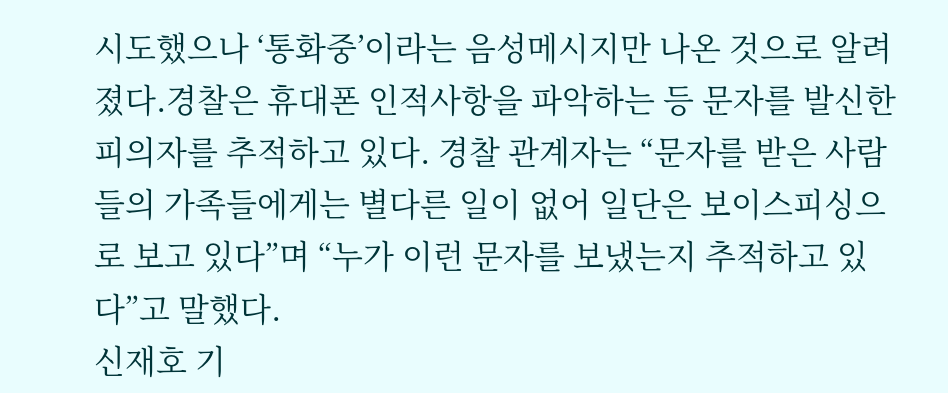시도했으나 ‘통화중’이라는 음성메시지만 나온 것으로 알려졌다.경찰은 휴대폰 인적사항을 파악하는 등 문자를 발신한 피의자를 추적하고 있다. 경찰 관계자는 “문자를 받은 사람들의 가족들에게는 별다른 일이 없어 일단은 보이스피싱으로 보고 있다”며 “누가 이런 문자를 보냈는지 추적하고 있다”고 말했다.
신재호 기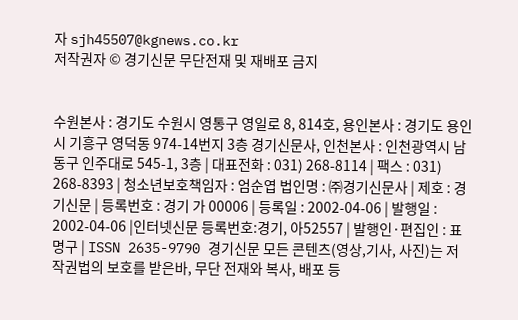자 sjh45507@kgnews.co.kr
저작권자 © 경기신문 무단전재 및 재배포 금지


수원본사 : 경기도 수원시 영통구 영일로 8, 814호, 용인본사 : 경기도 용인시 기흥구 영덕동 974-14번지 3층 경기신문사, 인천본사 : 인천광역시 남동구 인주대로 545-1, 3층 | 대표전화 : 031) 268-8114 | 팩스 : 031) 268-8393 | 청소년보호책임자 : 엄순엽 법인명 : ㈜경기신문사 | 제호 : 경기신문 | 등록번호 : 경기 가 00006 | 등록일 : 2002-04-06 | 발행일 : 2002-04-06 |인터넷신문 등록번호:경기, 아52557 | 발행인·편집인 : 표명구 | ISSN 2635-9790 경기신문 모든 콘텐츠(영상,기사, 사진)는 저작권법의 보호를 받은바, 무단 전재와 복사, 배포 등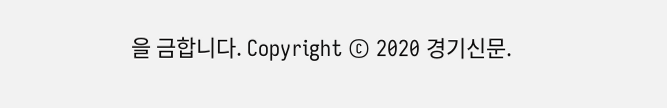을 금합니다. Copyright © 2020 경기신문.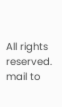All rights reserved. mail to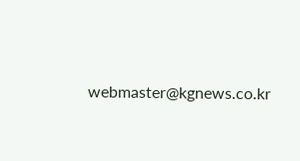webmaster@kgnews.co.kr